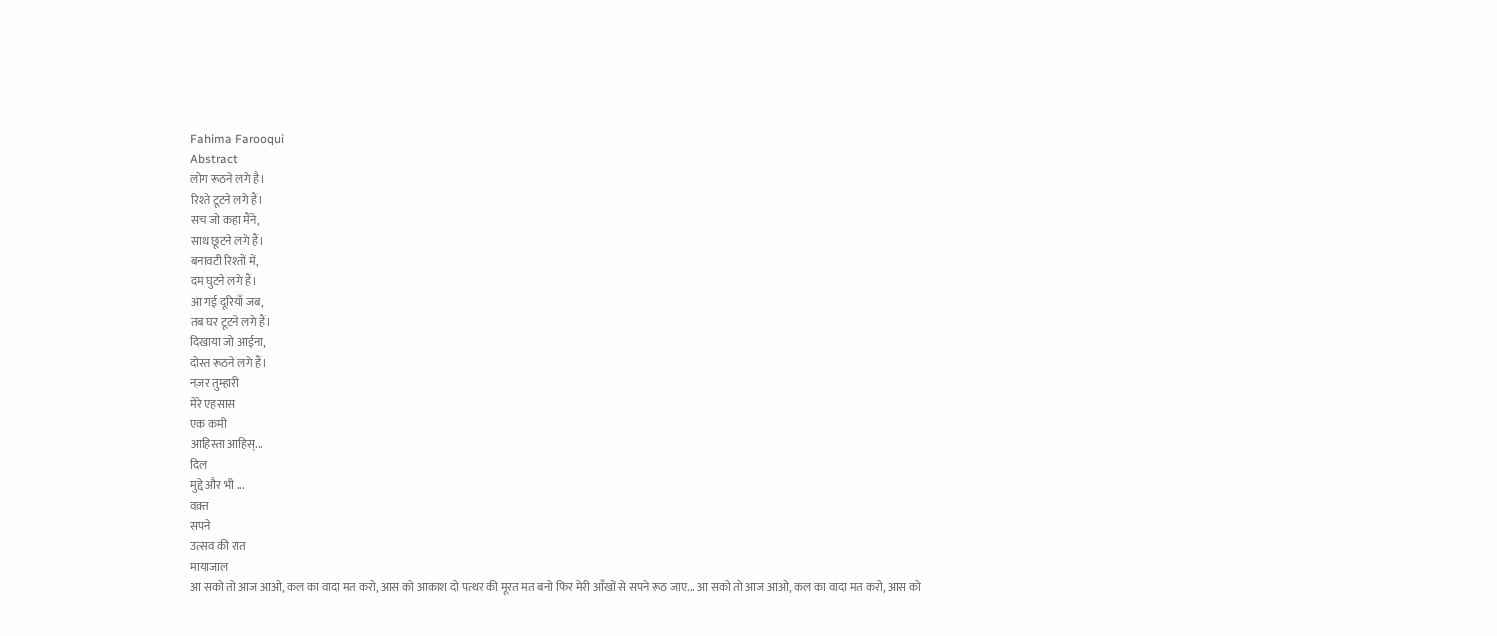Fahima Farooqui
Abstract
लोग रूठने लगे है।
रिश्ते टूटने लगे हैं।
सच जो कहा मैंने,
साथ छूटने लगे हैं।
बनावटी रिश्तों में,
दम घुटने लगे हैं।
आ गई दूरियाँ जब,
तब घर टूटने लगे हैं।
दिखाया जो आईना,
दोस्त रूठने लगे हैं।
नज़र तुम्हारी
मेरे एहसास
एक कमी
आहिस्ता आहिस्...
दिल
मुद्दे और भी ...
वक़्त
सपने
उत्सव की रात
मायाजाल
आ सको तो आज आओ, कल का वादा मत करो, आस को आकाश दो पत्थर की मूरत मत बनो फिर मेरी आँखों से सपने रूठ जाए... आ सको तो आज आओ, कल का वादा मत करो, आस को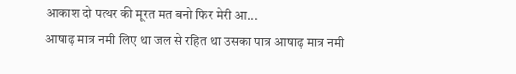आकाश दो पत्थर की मूरत मत बनो फिर मेरी आ...
आषाढ़ मात्र नमी लिए था जल से रहित था उसका पात्र आषाढ़ मात्र नमी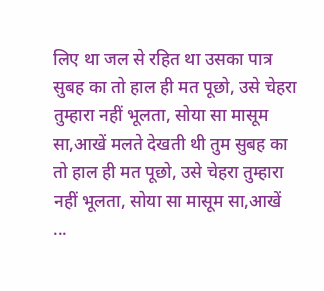लिए था जल से रहित था उसका पात्र
सुबह का तो हाल ही मत पूछो, उसे चेहरा तुम्हारा नहीं भूलता, सोया सा मासूम सा,आखें मलते देखती थी तुम सुबह का तो हाल ही मत पूछो, उसे चेहरा तुम्हारा नहीं भूलता, सोया सा मासूम सा,आखें ...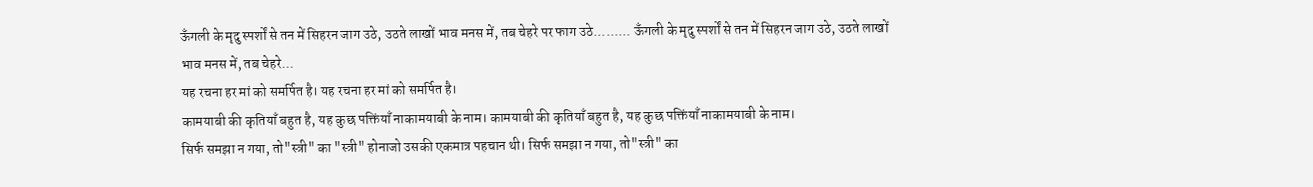ऊँगली के मृदु स्पर्शों से तन में सिहरन जाग उठे, उठते लाखों भाव मनस में, तब चेहरे पर फाग उठे......... ऊँगली के मृदु स्पर्शों से तन में सिहरन जाग उठे, उठते लाखों भाव मनस में, तब चेहरे...
यह रचना हर मां को समर्पित है। यह रचना हर मां को समर्पित है।
कामयाबी की कृतियाँ बहुत है, यह कुछ पक्तिंयाँ नाकामयाबी के नाम। कामयाबी की कृतियाँ बहुत है, यह कुछ पक्तिंयाँ नाकामयाबी के नाम।
सिर्फ समझा न गया, तो"स्त्री" का "स्त्री" होनाजो उसकी एकमात्र पहचान थी। सिर्फ समझा न गया, तो"स्त्री" का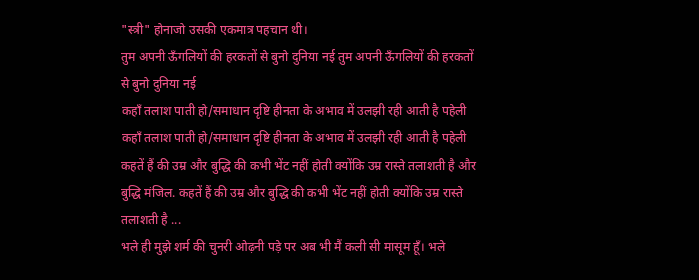"स्त्री" होनाजो उसकी एकमात्र पहचान थी।
तुम अपनी ऊँगलियों की हरकतों से बुनो दुनिया नई तुम अपनी ऊँगलियों की हरकतों से बुनो दुनिया नई
कहाँ तलाश पाती हो/समाधान दृष्टि हीनता के अभाव में उलझी रही आती है पहेली कहाँ तलाश पाती हो/समाधान दृष्टि हीनता के अभाव में उलझी रही आती है पहेली
कहतें हैं की उम्र और बुद्धि की कभी भेंट नहीं होती क्योंकि उम्र रास्ते तलाशती है और बुद्धि मंजिल. कहतें हैं की उम्र और बुद्धि की कभी भेंट नहीं होती क्योंकि उम्र रास्ते तलाशती है ...
भले ही मुझे शर्म की चुनरी ओढ़नी पड़े पर अब भी मैं कली सी मासूम हूँ। भले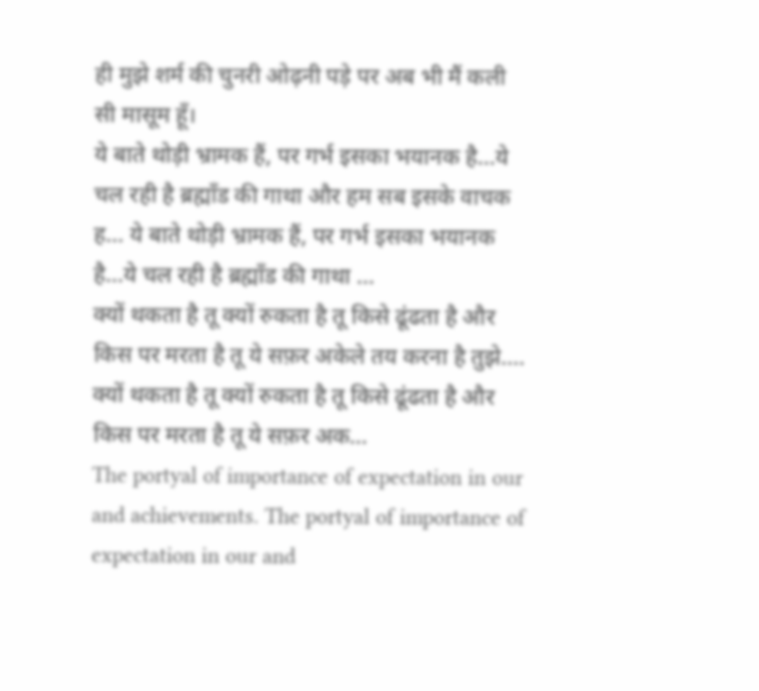ही मुझे शर्म की चुनरी ओढ़नी पड़े पर अब भी मैं कली सी मासूम हूँ।
ये बाते थोड़ी भ्रामक हैं, पर गर्भ इसका भयानक है...ये चल रही है ब्रह्माँड की गाथा और हम सब इसके वाचक ह... ये बाते थोड़ी भ्रामक हैं, पर गर्भ इसका भयानक है...ये चल रही है ब्रह्माँड की गाथा ...
क्यों थकता है तू क्यों रुकता है तू किसे ढूंढता है और किस पर मरता है तू ये सफ़र अकेले तय करना है तुझे.... क्यों थकता है तू क्यों रुकता है तू किसे ढूंढता है और किस पर मरता है तू ये सफ़र अक...
The portyal of importance of expectation in our and achievements. The portyal of importance of expectation in our and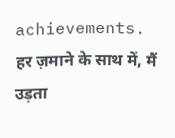achievements.
हर ज़माने के साथ में, मैं उड़ता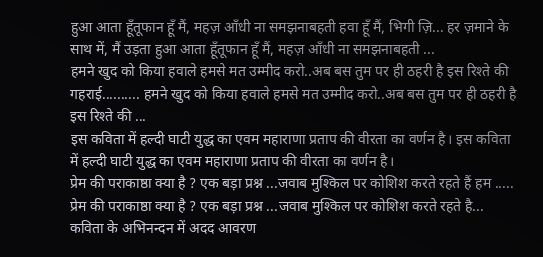हुआ आता हूँतूफान हूँ मैं, महज़ आँधी ना समझनाबहती हवा हूँ मैं, भिगी ज़ि... हर ज़माने के साथ में, मैं उड़ता हुआ आता हूँतूफान हूँ मैं, महज़ आँधी ना समझनाबहती ...
हमने खुद को किया हवाले हमसे मत उम्मीद करो..अब बस तुम पर ही ठहरी है इस रिश्ते की गहराई.......... हमने खुद को किया हवाले हमसे मत उम्मीद करो..अब बस तुम पर ही ठहरी है इस रिश्ते की ...
इस कविता में हल्दी घाटी युद्ध का एवम महाराणा प्रताप की वीरता का वर्णन है। इस कविता में हल्दी घाटी युद्ध का एवम महाराणा प्रताप की वीरता का वर्णन है।
प्रेम की पराकाष्ठा क्या है ? एक बड़ा प्रश्न ...जवाब मुश्किल पर कोशिश करते रहते हैं हम ..... प्रेम की पराकाष्ठा क्या है ? एक बड़ा प्रश्न ...जवाब मुश्किल पर कोशिश करते रहते है...
कविता के अभिनन्दन में अदद आवरण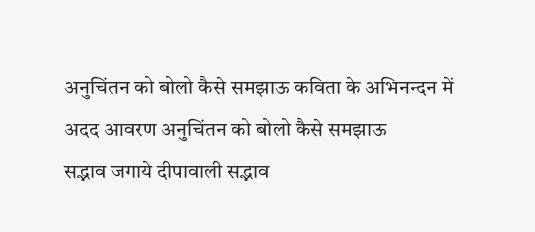अनुचिंतन को बोलो कैसे समझाऊ कविता के अभिनन्दन में अदद आवरण अनुचिंतन को बोलो कैसे समझाऊ
सद्भाव जगाये दीपावाली सद्भाव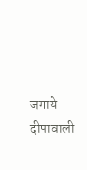जगाये दीपावाली